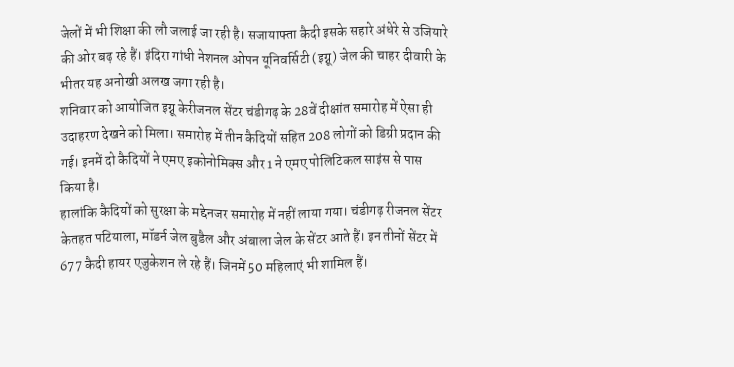जेलों में भी शिक्षा की लौ जलाई जा रही है। सजायाफ्ता कैदी इसके सहारे अंधेरे से उजियारे की ओर बढ़ रहे हैं। इंदिरा गांधी नेशनल ओपन यूनिवर्सिटी (इग्नू) जेल की चाहर दीवारी के भीतर यह अनोखी अलख जगा रही है।
शनिवार को आयोजित इग्नू केरीजनल सेंटर चंडीगढ़ के 28वें दीक्षांत समारोह में ऐसा ही उदाहरण देखने को मिला। समारोह में तीन कैदियों सहित 208 लोगों को डिग्री प्रदान की गई। इनमें दो कैदियों ने एमए इकोनोमिक्स और 1 ने एमए पोलिटिकल साइंस से पास किया है।
हालांकि कैदियों को सुरक्षा के मद्देनजर समारोह में नहीं लाया गया। चंडीगढ़ रीजनल सेंटर केतहत पटियाला, मॉडर्न जेल बुडैल और अंबाला जेल के सेंटर आते हैं। इन तीनों सेंटर में 677 कैदी हायर एजुकेशन ले रहे हैं। जिनमें 50 महिलाएं भी शामिल हैं।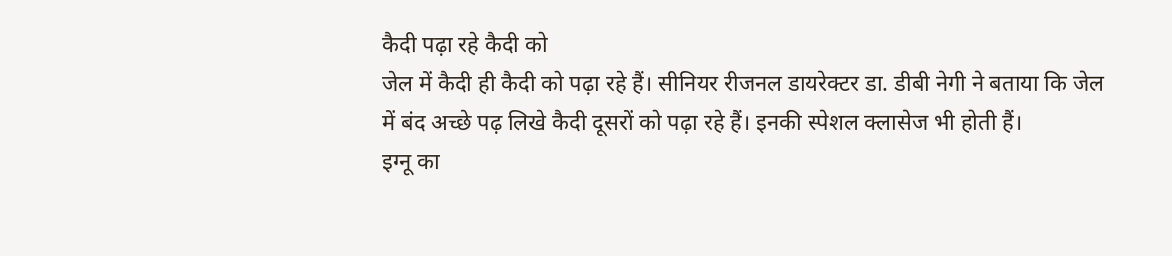कैदी पढ़ा रहे कैदी को
जेल में कैदी ही कैदी को पढ़ा रहे हैं। सीनियर रीजनल डायरेक्टर डा. डीबी नेगी ने बताया कि जेल में बंद अच्छे पढ़ लिखे कैदी दूसरों को पढ़ा रहे हैं। इनकी स्पेशल क्लासेज भी होती हैं।
इग्नू का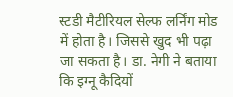स्टडी मैटीरियल सेल्फ लर्निंग मोड में होता है। जिससे खुद भी पढ़ा जा सकता है। डा. नेगी ने बताया कि इग्नू कैदियों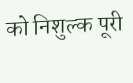को निशुल्क पूरी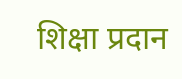शिक्षा प्रदान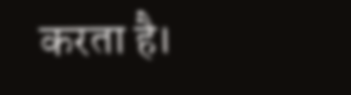करता है।